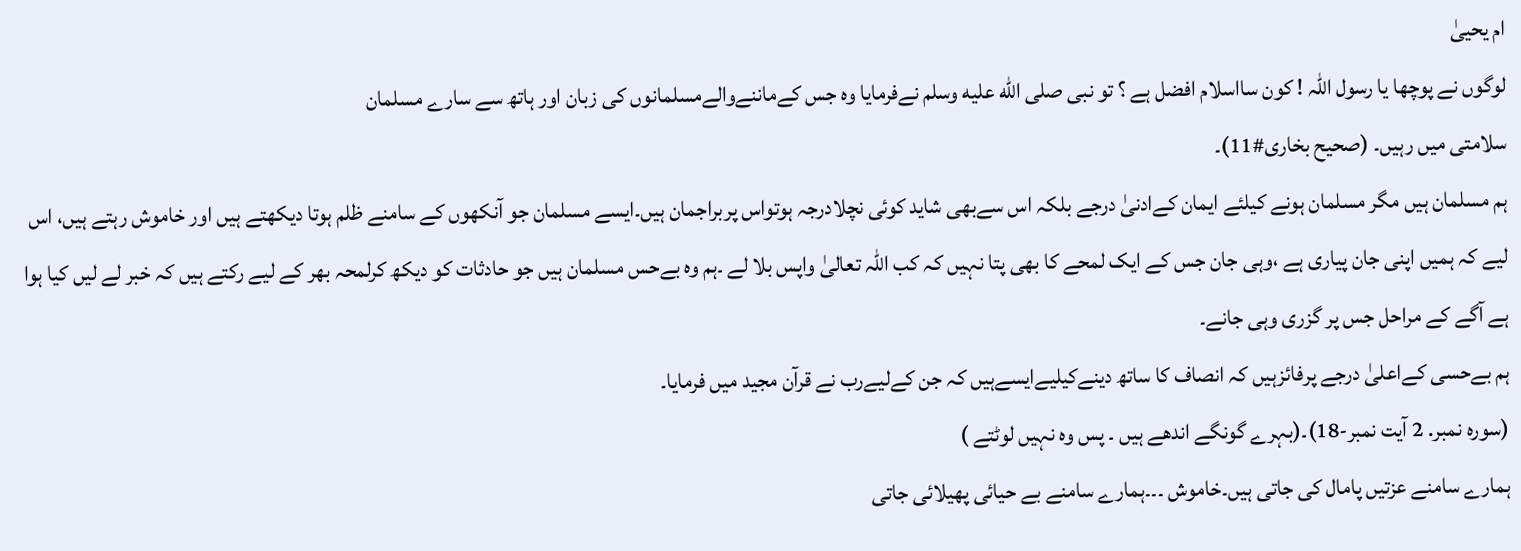ام یحییٰ
لوگوں نے پوچھا یا رسول اللہ ! کون سااسلام افضل ہے ؟ تو نبی صلى الله عليه وسلم نےفرمایا وہ جس کےماننےوالےمسلمانوں کی زبان اور ہاتھ سے سارے مسلمان
سلامتی میں رہیں۔ (صحیح بخاری#11)۔
ہم مسلمان ہیں مگر مسلمان ہونے کیلئے ایمان کےادنیٰ درجے بلکہ اس سےبھی شاید کوئی نچلادرجہ ہوتواس پربراجمان ہیں۔ایسے مسلمان جو آنکھوں کے سامنے ظلم ہوتا دیکھتے ہیں اور خاموش رہتے ہیں، اس لیے کہ ہمیں اپنی جان پیاری ہے ،وہی جان جس کے ایک لمحے کا بھی پتا نہیں کہ کب اللّہ تعالیٰ واپس بلا لے ۔ہم وہ بےحس مسلمان ہیں جو حادثات کو دیکھ کرلمحہ بھر کے لیے رکتے ہیں کہ خبر لے لیں کیا ہوا ہے آگے کے مراحل جس پر گزری وہی جانے۔
ہم بےحسی کےاعلیٰ درجے پرفائزہیں کہ انصاف کا ساتھ دینےکیلیےایسےہیں کہ جن کےلیےرب نے قرآن مجید میں فرمایا۔
(سورہ نمبر. 2 آیت نمبر-18)۔(بہرے گونگے اندھے ہیں ۔ پس وہ نہیں لوٹتے )
ہمارے سامنے عزتیں پامال کی جاتی ہیں۔خاموش ۔۔۔ہمارے سامنے بے حیائی پھیلائی جاتی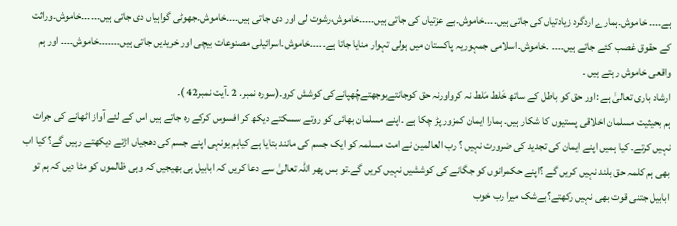ہے۔۔۔۔ خاموش۔ہمارے اردگرد زیادتیاں کی جاتی ہیں۔۔۔۔خاموش۔بے عزتیاں کی جاتی ہیں۔۔۔۔۔خاموش،رشوت لی اور دی جاتی ہیں۔۔۔۔خاموش۔جھوٹی گواہیاں دی جاتی ہیں۔۔۔۔۔۔خاموش۔وراثت کے حقوق غصب کئے جاتے ہیں۔۔۔۔ ۔خاموش۔اسلامی جمہوریہ پاکستان میں ہولی تہوار منایا جاتا ہے۔۔۔۔۔خاموش۔اسرائیلی مصنوعات بیچی اور خریدیں جاتی ہیں۔۔۔۔۔۔۔خاموش۔۔۔۔ اور ہم واقعی خاموش رہتے ہیں ۔
ارشاد باری تعالیٰ ہے :اور حق کو باطل کے ساتھ خَلط مَلط نہ کرواورنہ حق کوجانتےبوجھتےچُھپانےکی کوشش کرو۔(سورہ نمبر. 2 ۔آیت نمبر42 )۔
ہم بحیثیت مسلمان اخلاقی پستیوں کا شکار ہیں۔ ہمارا ایمان کمزور پڑ چکا ہے ۔اپنے مسلمان بھائی کو روتے سسکتے دیکھ کر افسوس کرکے رہ جاتے ہیں اس کے لئے آواز اٹھانے کی جرات نہیں کرتے۔ کیا ہمیں اپنے ایمان کی تجدید کی ضرورت نہیں ؟ رب العالمین نے امت مسلمہ کو ایک جسم کی مانند بتایا ہے کیاہم یونہی اپنے جسم کی دھجیاں اڑتے دیکھتے رہیں گے؟ کیا اب بھی ہم کلمہ حق بلند نہیں کریں گے ؟اپنے حکمرانوں کو جگانے کی کوششیں نہیں کریں گے۔تو بس پھر اللّہ تعالیٰ سے دعا کریں کہ ابابیل ہی بھیجیں کہ وہی ظالموں کو مٹا دیں کہ ہم تو ابابیل جتنی قوت بھی نہیں رکھتے؟بےشک میرا رب خوب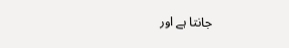جانتا ہے اور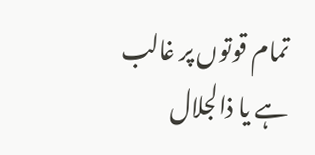تمام قوتوں پر غالب ہے یا ذالجلال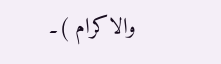والاکرام )۔